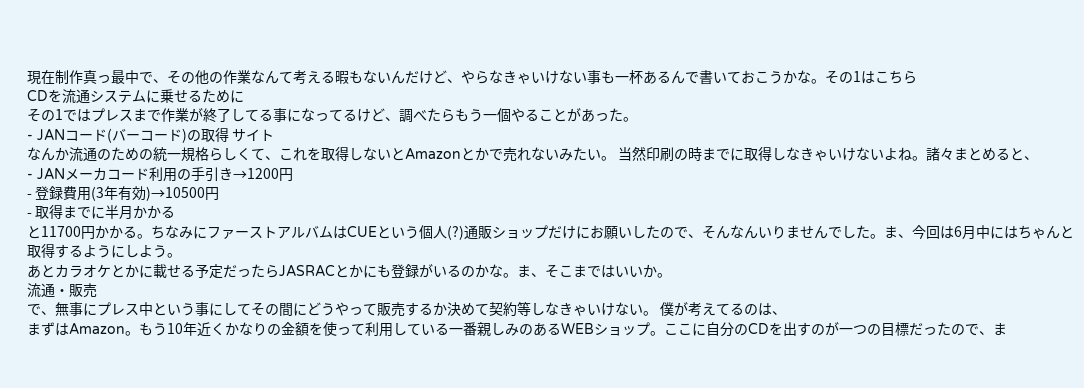現在制作真っ最中で、その他の作業なんて考える暇もないんだけど、やらなきゃいけない事も一杯あるんで書いておこうかな。その1はこちら
CDを流通システムに乗せるために
その1ではプレスまで作業が終了してる事になってるけど、調べたらもう一個やることがあった。
- JANコード(バーコード)の取得 サイト
なんか流通のための統一規格らしくて、これを取得しないとAmazonとかで売れないみたい。 当然印刷の時までに取得しなきゃいけないよね。諸々まとめると、
- JANメーカコード利用の手引き→1200円
- 登録費用(3年有効)→10500円
- 取得までに半月かかる
と11700円かかる。ちなみにファーストアルバムはCUEという個人(?)通販ショップだけにお願いしたので、そんなんいりませんでした。ま、今回は6月中にはちゃんと取得するようにしよう。
あとカラオケとかに載せる予定だったらJASRACとかにも登録がいるのかな。ま、そこまではいいか。
流通・販売
で、無事にプレス中という事にしてその間にどうやって販売するか決めて契約等しなきゃいけない。 僕が考えてるのは、
まずはAmazon。もう10年近くかなりの金額を使って利用している一番親しみのあるWEBショップ。ここに自分のCDを出すのが一つの目標だったので、ま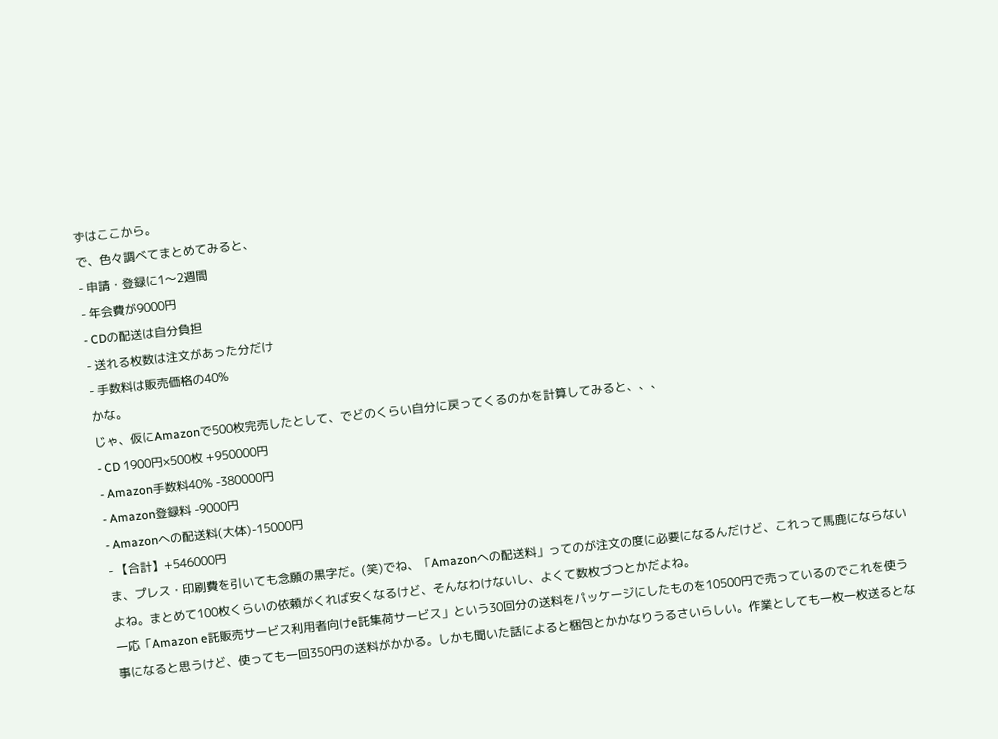ずはここから。
で、色々調べてまとめてみると、
- 申請・登録に1〜2週間
- 年会費が9000円
- CDの配送は自分負担
- 送れる枚数は注文があった分だけ
- 手数料は販売価格の40%
かな。
じゃ、仮にAmazonで500枚完売したとして、でどのくらい自分に戻ってくるのかを計算してみると、、、
- CD 1900円×500枚 +950000円
- Amazon手数料40% -380000円
- Amazon登録料 -9000円
- Amazonへの配送料(大体)-15000円
- 【合計】+546000円
ま、プレス・印刷費を引いても念願の黒字だ。(笑)でね、「Amazonへの配送料」ってのが注文の度に必要になるんだけど、これって馬鹿にならないよね。まとめて100枚くらいの依頼がくれば安くなるけど、そんなわけないし、よくて数枚づつとかだよね。
一応「Amazon e託販売サービス利用者向けe託集荷サービス」という30回分の送料をパッケージにしたものを10500円で売っているのでこれを使う事になると思うけど、使っても一回350円の送料がかかる。しかも聞いた話によると梱包とかかなりうるさいらしい。作業としても一枚一枚送るとな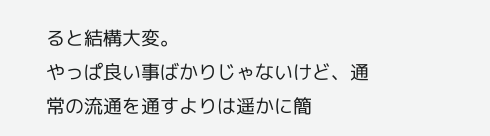ると結構大変。
やっぱ良い事ばかりじゃないけど、通常の流通を通すよりは遥かに簡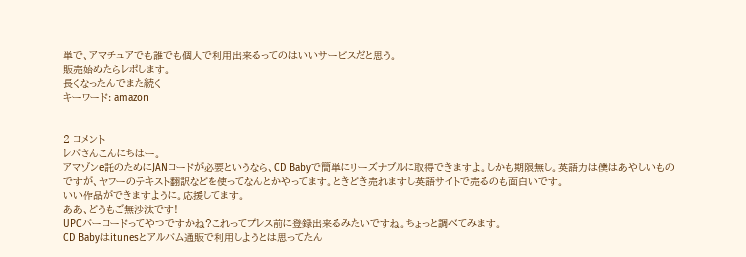単で、アマチュアでも誰でも個人で利用出来るってのはいいサービスだと思う。
販売始めたらレポします。
長くなったんでまた続く
キーワード: amazon


2 コメント
レバさんこんにちはー。
アマゾンe託のためにJANコードが必要というなら、CD Babyで簡単にリーズナブルに取得できますよ。しかも期限無し。英語力は僕はあやしいものですが、ヤフーのテキスト翻訳などを使ってなんとかやってます。ときどき売れますし英語サイトで売るのも面白いです。
いい作品ができますように。応援してます。
ああ、どうもご無沙汰です!
UPCバーコードってやつですかね?これってプレス前に登録出来るみたいですね。ちょっと調べてみます。
CD Babyはitunesとアルバム通販で利用しようとは思ってたん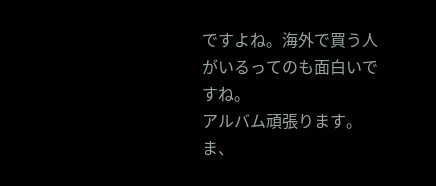ですよね。海外で買う人がいるってのも面白いですね。
アルバム頑張ります。ま、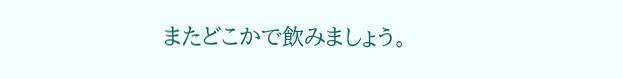またどこかで飲みましょう。